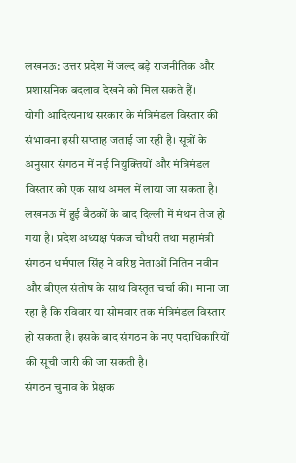लखनऊ: उत्तर प्रदेश में जल्द बड़े राजनीतिक और प्रशासनिक बदलाव देखने को मिल सकते हैं।
योगी आदित्यनाथ सरकार के मंत्रिमंडल विस्तार की संभावना इसी सप्ताह जताई जा रही है। सूत्रों के अनुसार संगठन में नई नियुक्तियों और मंत्रिमंडल विस्तार को एक साथ अमल में लाया जा सकता है।
लखनऊ में हुई बैठकों के बाद दिल्ली में मंथन तेज हो गया है। प्रदेश अध्यक्ष पंकज चौधरी तथा महामंत्री संगठन धर्मपाल सिंह ने वरिष्ठ नेताओं नितिन नवीन और बीएल संतोष के साथ विस्तृत चर्चा की। माना जा रहा है कि रविवार या सोमवार तक मंत्रिमंडल विस्तार हो सकता है। इसके बाद संगठन के नए पदाधिकारियों की सूची जारी की जा सकती है।
संगठन चुनाव के प्रेक्षक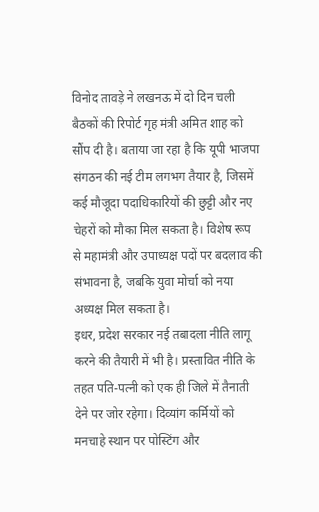विनोद तावड़े ने लखनऊ में दो दिन चली बैठकों की रिपोर्ट गृह मंत्री अमित शाह को सौंप दी है। बताया जा रहा है कि यूपी भाजपा संगठन की नई टीम लगभग तैयार है, जिसमें कई मौजूदा पदाधिकारियों की छुट्टी और नए चेहरों को मौका मिल सकता है। विशेष रूप से महामंत्री और उपाध्यक्ष पदों पर बदलाव की संभावना है, जबकि युवा मोर्चा को नया अध्यक्ष मिल सकता है।
इधर, प्रदेश सरकार नई तबादला नीति लागू करने की तैयारी में भी है। प्रस्तावित नीति के तहत पति-पत्नी को एक ही जिले में तैनाती देने पर जोर रहेगा। दिव्यांग कर्मियों को मनचाहे स्थान पर पोस्टिंग और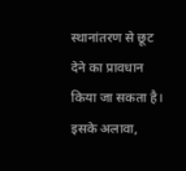स्थानांतरण से छूट देने का प्रावधान किया जा सकता है। इसके अलावा,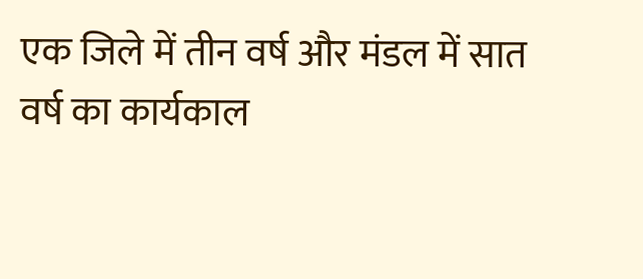एक जिले में तीन वर्ष और मंडल में सात वर्ष का कार्यकाल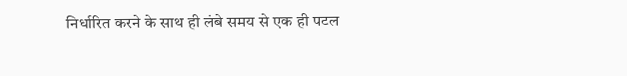निर्धारित करने के साथ ही लंबे समय से एक ही पटल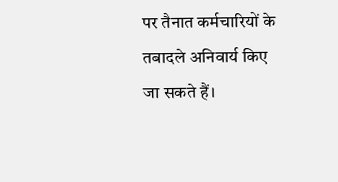पर तैनात कर्मचारियों के तबादले अनिवार्य किए जा सकते हैं।